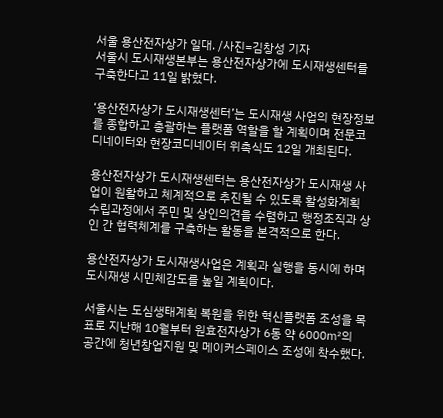서울 용산전자상가 일대. /사진=김창성 기자
서울시 도시재생본부는 용산전자상가에 도시재생센터를 구축한다고 11일 밝혔다.

‘용산전자상가 도시재생센터’는 도시재생 사업의 현장정보를 종합하고 총괄하는 플랫폼 역할을 할 계획이며 전문코디네이터와 현장코디네이터 위촉식도 12일 개최된다.

용산전자상가 도시재생센터는 용산전자상가 도시재생 사업이 원활하고 체계적으로 추진될 수 있도록 활성화계획 수립과정에서 주민 및 상인의견을 수렴하고 행정조직과 상인 간 협력체계를 구축하는 활동을 본격적으로 한다.

용산전자상가 도시재생사업은 계획과 실행을 동시에 하며 도시재생 시민체감도를 높일 계획이다.

서울시는 도심생태계획 복원을 위한 혁신플랫폼 조성을 목표로 지난해 10월부터 원효전자상가 6동 약 6000㎡의 공간에 청년창업지원 및 메이커스페이스 조성에 착수했다.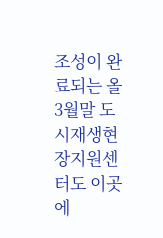조성이 완료되는 올 3월말 도시재생현장지원센터도 이곳에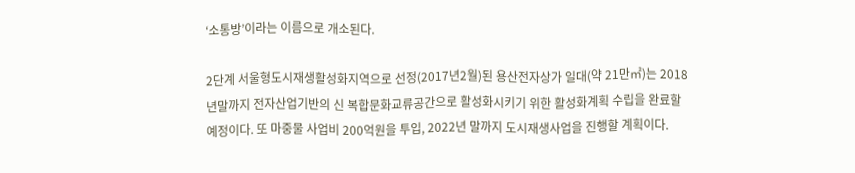‘소통방’이라는 이름으로 개소된다.

2단계 서울형도시재생활성화지역으로 선정(2017년2월)된 용산전자상가 일대(약 21만㎡)는 2018년말까지 전자산업기반의 신 복합문화교류공간으로 활성화시키기 위한 활성화계획 수립을 완료할 예정이다. 또 마중물 사업비 200억원을 투입, 2022년 말까지 도시재생사업을 진행할 계획이다.